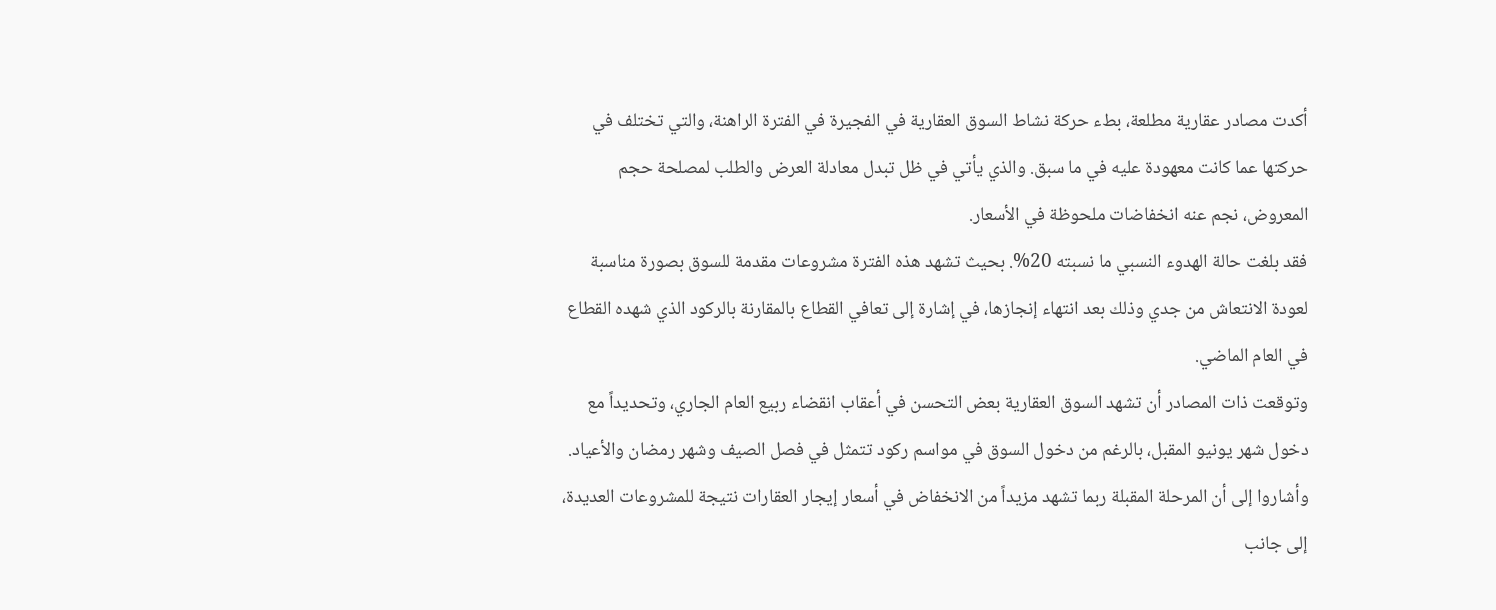أكدت مصادر عقارية مطلعة، بطء حركة نشاط السوق العقارية في الفجيرة في الفترة الراهنة، والتي تختلف في حركتها عما كانت معهودة عليه في ما سبق. والذي يأتي في ظل تبدل معادلة العرض والطلب لمصلحة حجم المعروض، نجم عنه انخفاضات ملحوظة في الأسعار.
فقد بلغت حالة الهدوء النسبي ما نسبته 20%. بحيث تشهد هذه الفترة مشروعات مقدمة للسوق بصورة مناسبة لعودة الانتعاش من جدي وذلك بعد انتهاء إنجازها، في إشارة إلى تعافي القطاع بالمقارنة بالركود الذي شهده القطاع في العام الماضي.
وتوقعت ذات المصادر أن تشهد السوق العقارية بعض التحسن في أعقاب انقضاء ربيع العام الجاري، وتحديداً مع دخول شهر يونيو المقبل، بالرغم من دخول السوق في مواسم ركود تتمثل في فصل الصيف وشهر رمضان والأعياد.
وأشاروا إلى أن المرحلة المقبلة ربما تشهد مزيداً من الانخفاض في أسعار إيجار العقارات نتيجة للمشروعات العديدة، إلى جانب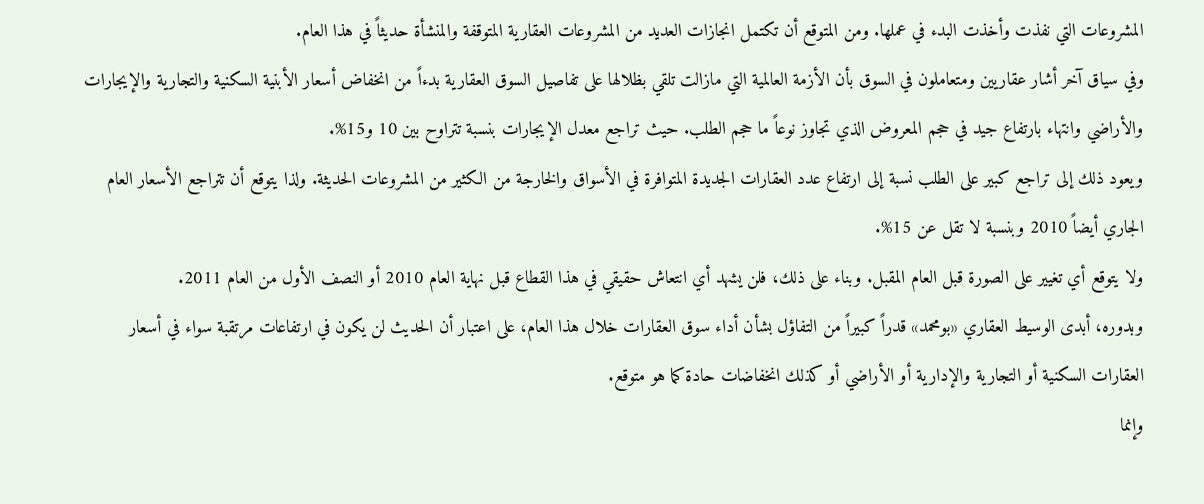المشروعات التي نفذت وأخذت البدء في عملها. ومن المتوقع أن تكتمل انجازات العديد من المشروعات العقارية المتوقفة والمنشأة حديثاً في هذا العام.
وفي سياق آخر أشار عقاريين ومتعاملون في السوق بأن الأزمة العالمية التي مازالت تلقي بظلالها على تفاصيل السوق العقارية بدءاً من انخفاض أسعار الأبنية السكنية والتجارية والإيجارات والأراضي وانتهاء بارتفاع جيد في حجم المعروض الذي تجاوز نوعاً ما حجم الطلب. حيث تراجع معدل الإيجارات بنسبة تتراوح بين 10 و15%.
ويعود ذلك إلى تراجع كبير على الطلب نسبة إلى ارتفاع عدد العقارات الجديدة المتوافرة في الأسواق والخارجة من الكثير من المشروعات الحديثة. ولذا يتوقع أن تتراجع الأسعار العام الجاري أيضاً 2010 وبنسبة لا تقل عن 15%.
ولا يتوقع أي تغيير على الصورة قبل العام المقبل. وبناء على ذلك، فلن يشهد أي انتعاش حقيقي في هذا القطاع قبل نهاية العام 2010 أو النصف الأول من العام 2011.
وبدوره، أبدى الوسيط العقاري «بومحمد» قدراً كبيراً من التفاؤل بشأن أداء سوق العقارات خلال هذا العام، على اعتبار أن الحديث لن يكون في ارتفاعات مرتقبة سواء في أسعار العقارات السكنية أو التجارية والإدارية أو الأراضي أو كذلك انخفاضات حادة كما هو متوقع.
وإنما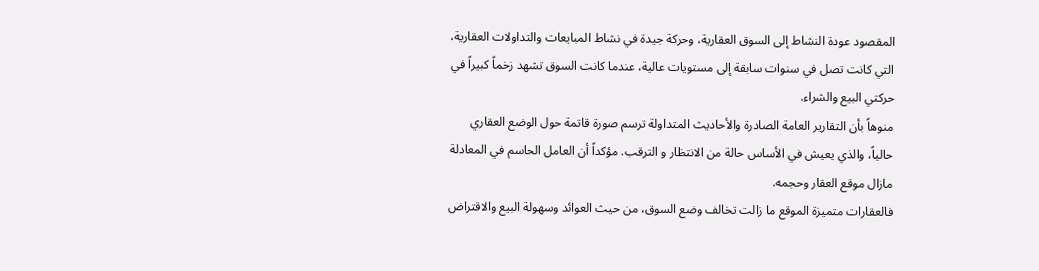المقصود عودة النشاط إلى السوق العقارية، وحركة جيدة في نشاط المبايعات والتداولات العقارية، التي كانت تصل في سنوات سابقة إلى مستويات عالية، عندما كانت السوق تشهد زخماً كبيراً في حركتي البيع والشراء.
منوهاً بأن التقارير العامة الصادرة والأحاديث المتداولة ترسم صورة قاتمة حول الوضع العقاري حالياً، والذي يعيش في الأساس حالة من الانتظار و الترقب. مؤكداً أن العامل الحاسم في المعادلة مازال موقع العقار وحجمه.
فالعقارات متميزة الموقع ما زالت تخالف وضع السوق، من حيث العوائد وسهولة البيع والاقتراض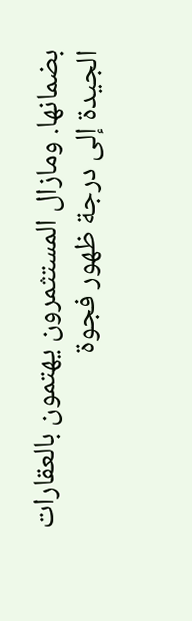بضمانها. ومازال المستثمرون يهتمون بالعقارات الجيدة إلى درجة ظهور فجوة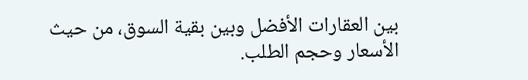بين العقارات الأفضل وبين بقية السوق، من حيث الأسعار وحجم الطلب.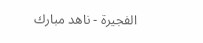الفجيرة - ناهد مبارك